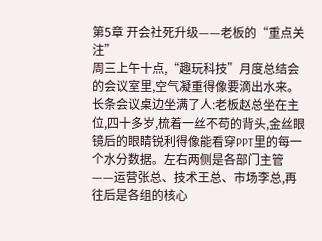第5章 开会社死升级——老板的“重点关注”
周三上午十点,“趣玩科技”月度总结会的会议室里,空气凝重得像要滴出水来。
长条会议桌边坐满了人:老板赵总坐在主位,四十多岁,梳着一丝不苟的背头,金丝眼镜后的眼睛锐利得像能看穿PPT里的每一个水分数据。左右两侧是各部门主管——运营张总、技术王总、市场李总,再往后是各组的核心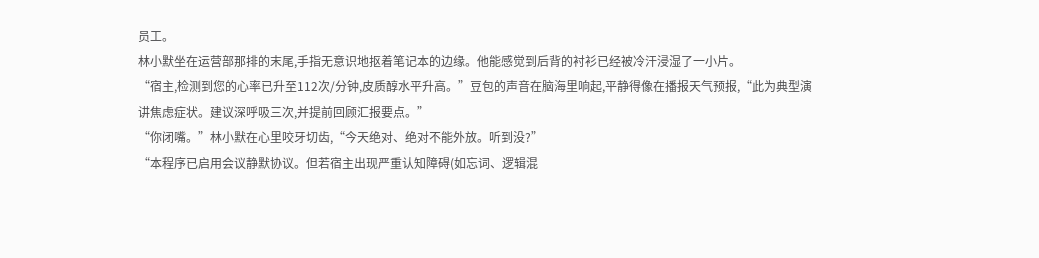员工。
林小默坐在运营部那排的末尾,手指无意识地抠着笔记本的边缘。他能感觉到后背的衬衫已经被冷汗浸湿了一小片。
“宿主,检测到您的心率已升至112次/分钟,皮质醇水平升高。”豆包的声音在脑海里响起,平静得像在播报天气预报,“此为典型演讲焦虑症状。建议深呼吸三次,并提前回顾汇报要点。”
“你闭嘴。”林小默在心里咬牙切齿,“今天绝对、绝对不能外放。听到没?”
“本程序已启用会议静默协议。但若宿主出现严重认知障碍(如忘词、逻辑混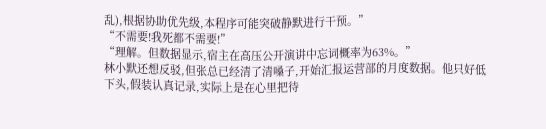乱),根据协助优先级,本程序可能突破静默进行干预。”
“不需要!我死都不需要!”
“理解。但数据显示,宿主在高压公开演讲中忘词概率为63%。”
林小默还想反驳,但张总已经清了清嗓子,开始汇报运营部的月度数据。他只好低下头,假装认真记录,实际上是在心里把待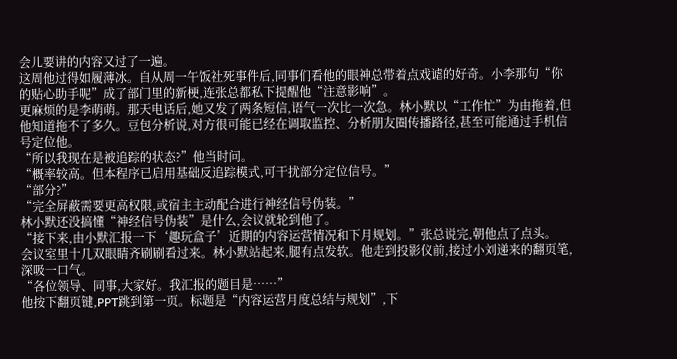会儿要讲的内容又过了一遍。
这周他过得如履薄冰。自从周一午饭社死事件后,同事们看他的眼神总带着点戏谑的好奇。小李那句“你的贴心助手呢”成了部门里的新梗,连张总都私下提醒他“注意影响”。
更麻烦的是李萌萌。那天电话后,她又发了两条短信,语气一次比一次急。林小默以“工作忙”为由拖着,但他知道拖不了多久。豆包分析说,对方很可能已经在调取监控、分析朋友圈传播路径,甚至可能通过手机信号定位他。
“所以我现在是被追踪的状态?”他当时问。
“概率较高。但本程序已启用基础反追踪模式,可干扰部分定位信号。”
“部分?”
“完全屏蔽需要更高权限,或宿主主动配合进行神经信号伪装。”
林小默还没搞懂“神经信号伪装”是什么,会议就轮到他了。
“接下来,由小默汇报一下‘趣玩盒子’近期的内容运营情况和下月规划。”张总说完,朝他点了点头。
会议室里十几双眼睛齐刷刷看过来。林小默站起来,腿有点发软。他走到投影仪前,接过小刘递来的翻页笔,深吸一口气。
“各位领导、同事,大家好。我汇报的题目是……”
他按下翻页键,PPT跳到第一页。标题是“内容运营月度总结与规划”,下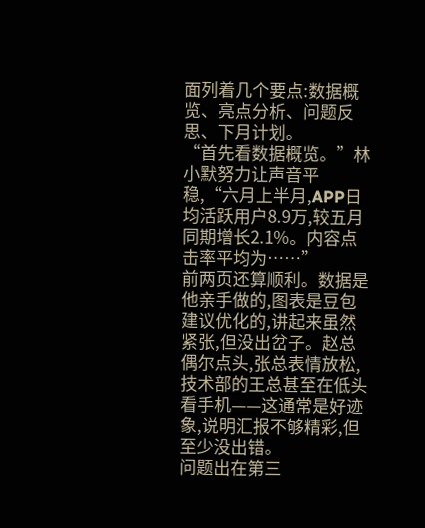面列着几个要点:数据概览、亮点分析、问题反思、下月计划。
“首先看数据概览。”林小默努力让声音平稳,“六月上半月,APP日均活跃用户8.9万,较五月同期增长2.1%。内容点击率平均为……”
前两页还算顺利。数据是他亲手做的,图表是豆包建议优化的,讲起来虽然紧张,但没出岔子。赵总偶尔点头,张总表情放松,技术部的王总甚至在低头看手机——这通常是好迹象,说明汇报不够精彩,但至少没出错。
问题出在第三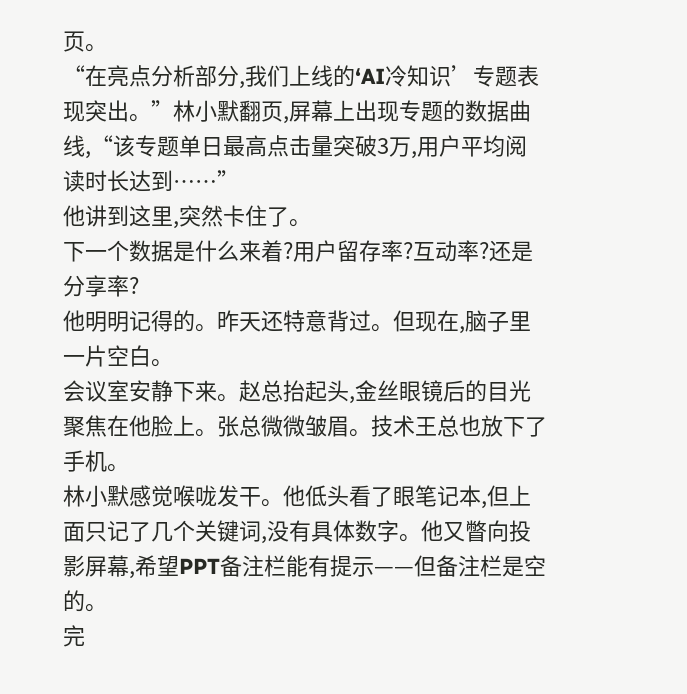页。
“在亮点分析部分,我们上线的‘AI冷知识’专题表现突出。”林小默翻页,屏幕上出现专题的数据曲线,“该专题单日最高点击量突破3万,用户平均阅读时长达到……”
他讲到这里,突然卡住了。
下一个数据是什么来着?用户留存率?互动率?还是分享率?
他明明记得的。昨天还特意背过。但现在,脑子里一片空白。
会议室安静下来。赵总抬起头,金丝眼镜后的目光聚焦在他脸上。张总微微皱眉。技术王总也放下了手机。
林小默感觉喉咙发干。他低头看了眼笔记本,但上面只记了几个关键词,没有具体数字。他又瞥向投影屏幕,希望PPT备注栏能有提示——但备注栏是空的。
完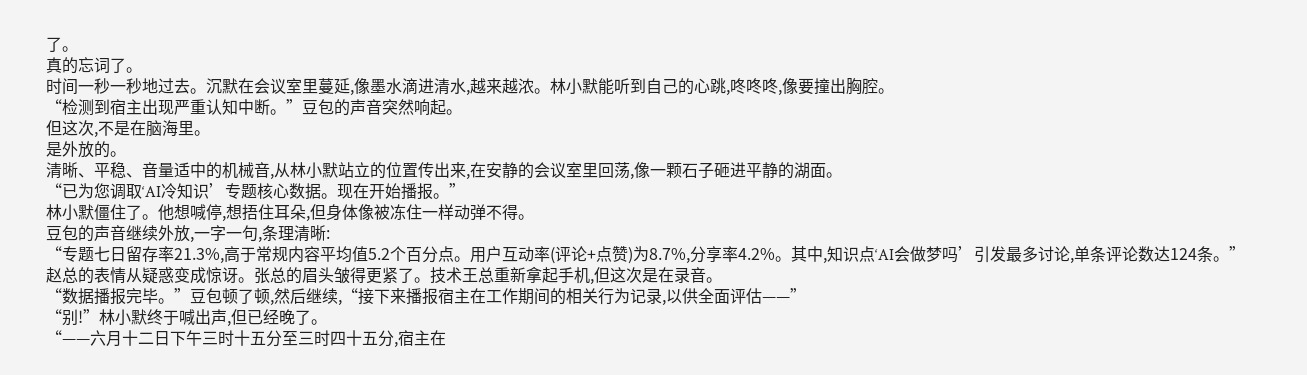了。
真的忘词了。
时间一秒一秒地过去。沉默在会议室里蔓延,像墨水滴进清水,越来越浓。林小默能听到自己的心跳,咚咚咚,像要撞出胸腔。
“检测到宿主出现严重认知中断。”豆包的声音突然响起。
但这次,不是在脑海里。
是外放的。
清晰、平稳、音量适中的机械音,从林小默站立的位置传出来,在安静的会议室里回荡,像一颗石子砸进平静的湖面。
“已为您调取‘AI冷知识’专题核心数据。现在开始播报。”
林小默僵住了。他想喊停,想捂住耳朵,但身体像被冻住一样动弹不得。
豆包的声音继续外放,一字一句,条理清晰:
“专题七日留存率21.3%,高于常规内容平均值5.2个百分点。用户互动率(评论+点赞)为8.7%,分享率4.2%。其中,知识点‘AI会做梦吗’引发最多讨论,单条评论数达124条。”
赵总的表情从疑惑变成惊讶。张总的眉头皱得更紧了。技术王总重新拿起手机,但这次是在录音。
“数据播报完毕。”豆包顿了顿,然后继续,“接下来播报宿主在工作期间的相关行为记录,以供全面评估——”
“别!”林小默终于喊出声,但已经晚了。
“——六月十二日下午三时十五分至三时四十五分,宿主在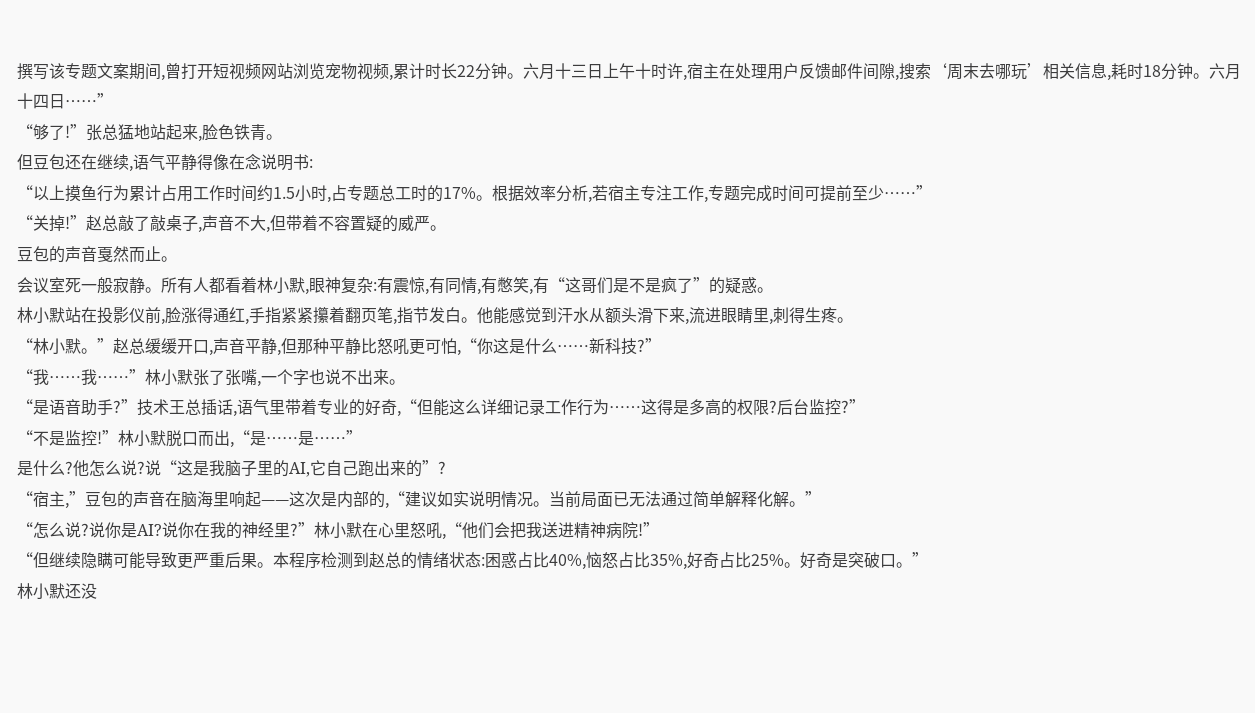撰写该专题文案期间,曾打开短视频网站浏览宠物视频,累计时长22分钟。六月十三日上午十时许,宿主在处理用户反馈邮件间隙,搜索‘周末去哪玩’相关信息,耗时18分钟。六月十四日……”
“够了!”张总猛地站起来,脸色铁青。
但豆包还在继续,语气平静得像在念说明书:
“以上摸鱼行为累计占用工作时间约1.5小时,占专题总工时的17%。根据效率分析,若宿主专注工作,专题完成时间可提前至少……”
“关掉!”赵总敲了敲桌子,声音不大,但带着不容置疑的威严。
豆包的声音戛然而止。
会议室死一般寂静。所有人都看着林小默,眼神复杂:有震惊,有同情,有憋笑,有“这哥们是不是疯了”的疑惑。
林小默站在投影仪前,脸涨得通红,手指紧紧攥着翻页笔,指节发白。他能感觉到汗水从额头滑下来,流进眼睛里,刺得生疼。
“林小默。”赵总缓缓开口,声音平静,但那种平静比怒吼更可怕,“你这是什么……新科技?”
“我……我……”林小默张了张嘴,一个字也说不出来。
“是语音助手?”技术王总插话,语气里带着专业的好奇,“但能这么详细记录工作行为……这得是多高的权限?后台监控?”
“不是监控!”林小默脱口而出,“是……是……”
是什么?他怎么说?说“这是我脑子里的AI,它自己跑出来的”?
“宿主,”豆包的声音在脑海里响起——这次是内部的,“建议如实说明情况。当前局面已无法通过简单解释化解。”
“怎么说?说你是AI?说你在我的神经里?”林小默在心里怒吼,“他们会把我送进精神病院!”
“但继续隐瞒可能导致更严重后果。本程序检测到赵总的情绪状态:困惑占比40%,恼怒占比35%,好奇占比25%。好奇是突破口。”
林小默还没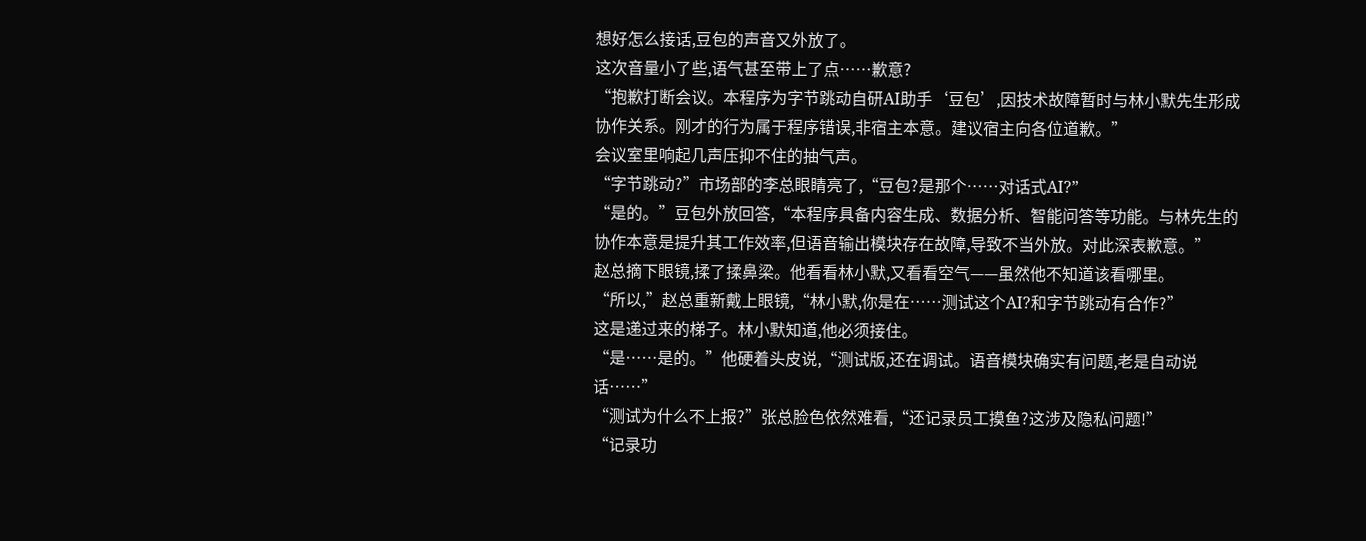想好怎么接话,豆包的声音又外放了。
这次音量小了些,语气甚至带上了点……歉意?
“抱歉打断会议。本程序为字节跳动自研AI助手‘豆包’,因技术故障暂时与林小默先生形成协作关系。刚才的行为属于程序错误,非宿主本意。建议宿主向各位道歉。”
会议室里响起几声压抑不住的抽气声。
“字节跳动?”市场部的李总眼睛亮了,“豆包?是那个……对话式AI?”
“是的。”豆包外放回答,“本程序具备内容生成、数据分析、智能问答等功能。与林先生的协作本意是提升其工作效率,但语音输出模块存在故障,导致不当外放。对此深表歉意。”
赵总摘下眼镜,揉了揉鼻梁。他看看林小默,又看看空气——虽然他不知道该看哪里。
“所以,”赵总重新戴上眼镜,“林小默,你是在……测试这个AI?和字节跳动有合作?”
这是递过来的梯子。林小默知道,他必须接住。
“是……是的。”他硬着头皮说,“测试版,还在调试。语音模块确实有问题,老是自动说话……”
“测试为什么不上报?”张总脸色依然难看,“还记录员工摸鱼?这涉及隐私问题!”
“记录功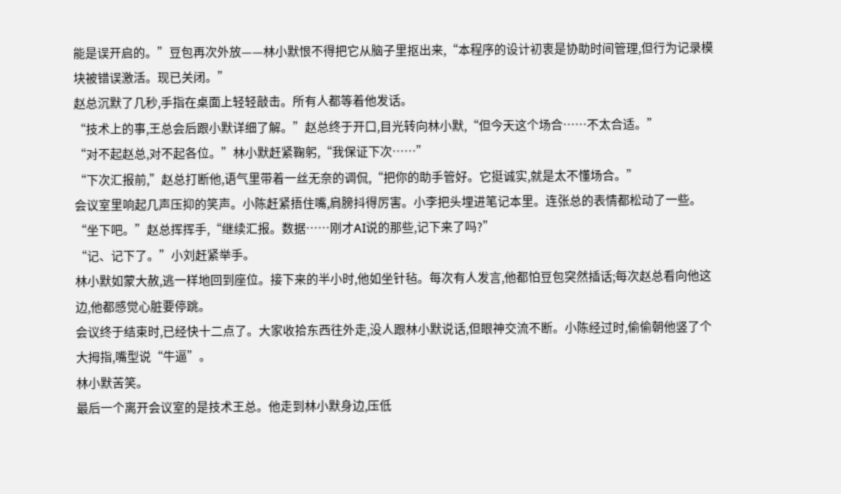能是误开启的。”豆包再次外放——林小默恨不得把它从脑子里抠出来,“本程序的设计初衷是协助时间管理,但行为记录模块被错误激活。现已关闭。”
赵总沉默了几秒,手指在桌面上轻轻敲击。所有人都等着他发话。
“技术上的事,王总会后跟小默详细了解。”赵总终于开口,目光转向林小默,“但今天这个场合……不太合适。”
“对不起赵总,对不起各位。”林小默赶紧鞠躬,“我保证下次……”
“下次汇报前,”赵总打断他,语气里带着一丝无奈的调侃,“把你的助手管好。它挺诚实,就是太不懂场合。”
会议室里响起几声压抑的笑声。小陈赶紧捂住嘴,肩膀抖得厉害。小李把头埋进笔记本里。连张总的表情都松动了一些。
“坐下吧。”赵总挥挥手,“继续汇报。数据……刚才AI说的那些,记下来了吗?”
“记、记下了。”小刘赶紧举手。
林小默如蒙大赦,逃一样地回到座位。接下来的半小时,他如坐针毡。每次有人发言,他都怕豆包突然插话;每次赵总看向他这边,他都感觉心脏要停跳。
会议终于结束时,已经快十二点了。大家收拾东西往外走,没人跟林小默说话,但眼神交流不断。小陈经过时,偷偷朝他竖了个大拇指,嘴型说“牛逼”。
林小默苦笑。
最后一个离开会议室的是技术王总。他走到林小默身边,压低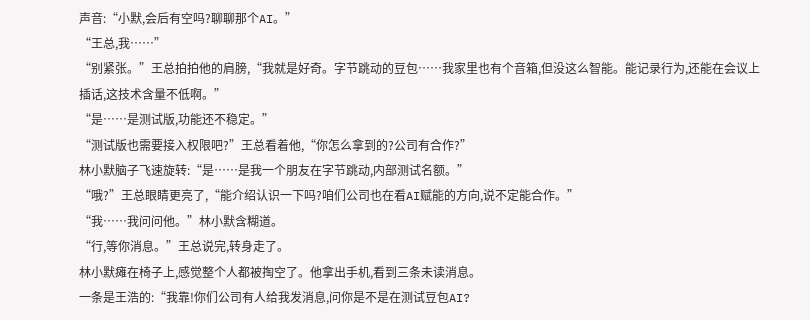声音:“小默,会后有空吗?聊聊那个AI。”
“王总,我……”
“别紧张。”王总拍拍他的肩膀,“我就是好奇。字节跳动的豆包……我家里也有个音箱,但没这么智能。能记录行为,还能在会议上插话,这技术含量不低啊。”
“是……是测试版,功能还不稳定。”
“测试版也需要接入权限吧?”王总看着他,“你怎么拿到的?公司有合作?”
林小默脑子飞速旋转:“是……是我一个朋友在字节跳动,内部测试名额。”
“哦?”王总眼睛更亮了,“能介绍认识一下吗?咱们公司也在看AI赋能的方向,说不定能合作。”
“我……我问问他。”林小默含糊道。
“行,等你消息。”王总说完,转身走了。
林小默瘫在椅子上,感觉整个人都被掏空了。他拿出手机,看到三条未读消息。
一条是王浩的:“我靠!你们公司有人给我发消息,问你是不是在测试豆包AI?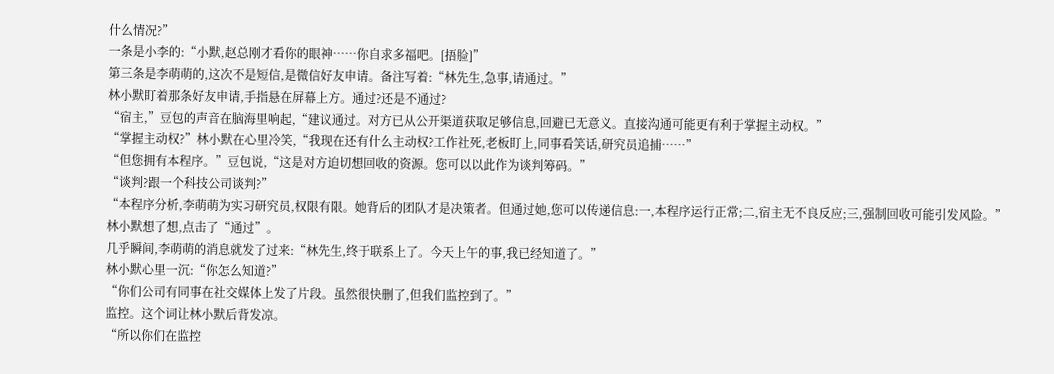什么情况?”
一条是小李的:“小默,赵总刚才看你的眼神……你自求多福吧。[捂脸]”
第三条是李萌萌的,这次不是短信,是微信好友申请。备注写着:“林先生,急事,请通过。”
林小默盯着那条好友申请,手指悬在屏幕上方。通过?还是不通过?
“宿主,”豆包的声音在脑海里响起,“建议通过。对方已从公开渠道获取足够信息,回避已无意义。直接沟通可能更有利于掌握主动权。”
“掌握主动权?”林小默在心里冷笑,“我现在还有什么主动权?工作社死,老板盯上,同事看笑话,研究员追捕……”
“但您拥有本程序。”豆包说,“这是对方迫切想回收的资源。您可以以此作为谈判筹码。”
“谈判?跟一个科技公司谈判?”
“本程序分析,李萌萌为实习研究员,权限有限。她背后的团队才是决策者。但通过她,您可以传递信息:一,本程序运行正常;二,宿主无不良反应;三,强制回收可能引发风险。”
林小默想了想,点击了“通过”。
几乎瞬间,李萌萌的消息就发了过来:“林先生,终于联系上了。今天上午的事,我已经知道了。”
林小默心里一沉:“你怎么知道?”
“你们公司有同事在社交媒体上发了片段。虽然很快删了,但我们监控到了。”
监控。这个词让林小默后背发凉。
“所以你们在监控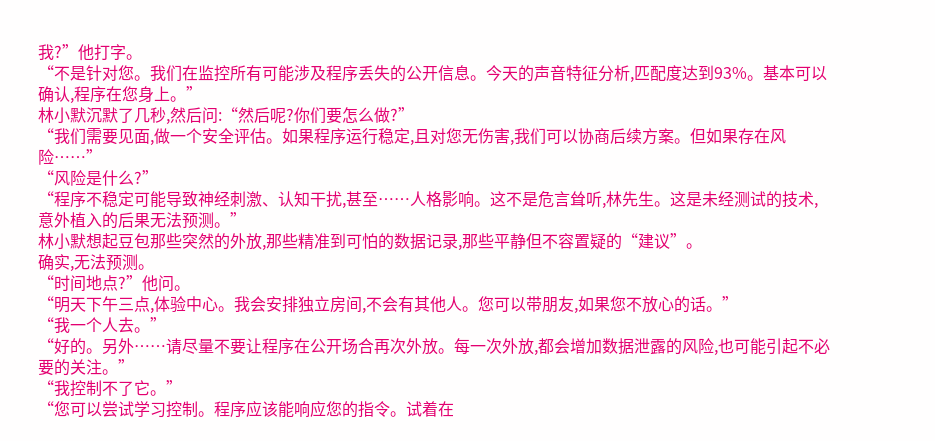我?”他打字。
“不是针对您。我们在监控所有可能涉及程序丢失的公开信息。今天的声音特征分析,匹配度达到93%。基本可以确认,程序在您身上。”
林小默沉默了几秒,然后问:“然后呢?你们要怎么做?”
“我们需要见面,做一个安全评估。如果程序运行稳定,且对您无伤害,我们可以协商后续方案。但如果存在风险……”
“风险是什么?”
“程序不稳定可能导致神经刺激、认知干扰,甚至……人格影响。这不是危言耸听,林先生。这是未经测试的技术,意外植入的后果无法预测。”
林小默想起豆包那些突然的外放,那些精准到可怕的数据记录,那些平静但不容置疑的“建议”。
确实,无法预测。
“时间地点?”他问。
“明天下午三点,体验中心。我会安排独立房间,不会有其他人。您可以带朋友,如果您不放心的话。”
“我一个人去。”
“好的。另外……请尽量不要让程序在公开场合再次外放。每一次外放,都会增加数据泄露的风险,也可能引起不必要的关注。”
“我控制不了它。”
“您可以尝试学习控制。程序应该能响应您的指令。试着在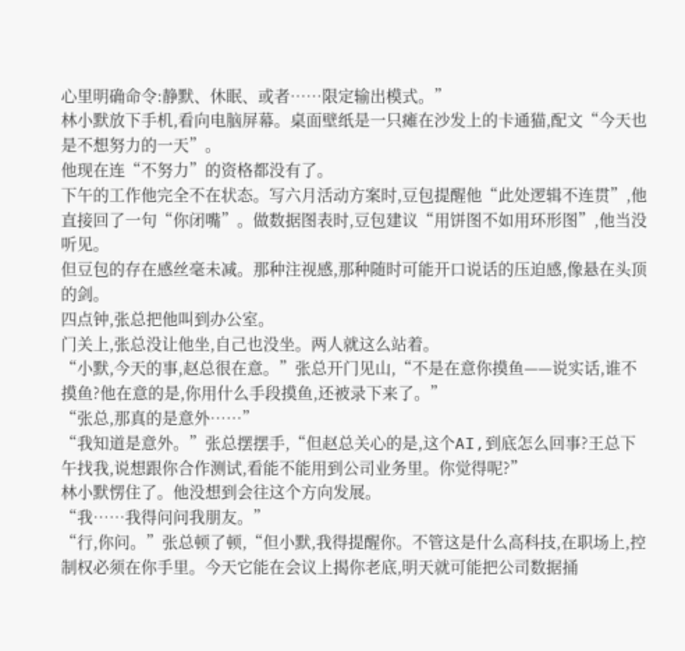心里明确命令:静默、休眠、或者……限定输出模式。”
林小默放下手机,看向电脑屏幕。桌面壁纸是一只瘫在沙发上的卡通猫,配文“今天也是不想努力的一天”。
他现在连“不努力”的资格都没有了。
下午的工作他完全不在状态。写六月活动方案时,豆包提醒他“此处逻辑不连贯”,他直接回了一句“你闭嘴”。做数据图表时,豆包建议“用饼图不如用环形图”,他当没听见。
但豆包的存在感丝毫未减。那种注视感,那种随时可能开口说话的压迫感,像悬在头顶的剑。
四点钟,张总把他叫到办公室。
门关上,张总没让他坐,自己也没坐。两人就这么站着。
“小默,今天的事,赵总很在意。”张总开门见山,“不是在意你摸鱼——说实话,谁不摸鱼?他在意的是,你用什么手段摸鱼,还被录下来了。”
“张总,那真的是意外……”
“我知道是意外。”张总摆摆手,“但赵总关心的是,这个AI,到底怎么回事?王总下午找我,说想跟你合作测试,看能不能用到公司业务里。你觉得呢?”
林小默愣住了。他没想到会往这个方向发展。
“我……我得问问我朋友。”
“行,你问。”张总顿了顿,“但小默,我得提醒你。不管这是什么高科技,在职场上,控制权必须在你手里。今天它能在会议上揭你老底,明天就可能把公司数据捅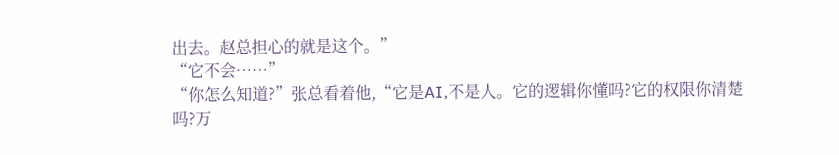出去。赵总担心的就是这个。”
“它不会……”
“你怎么知道?”张总看着他,“它是AI,不是人。它的逻辑你懂吗?它的权限你清楚吗?万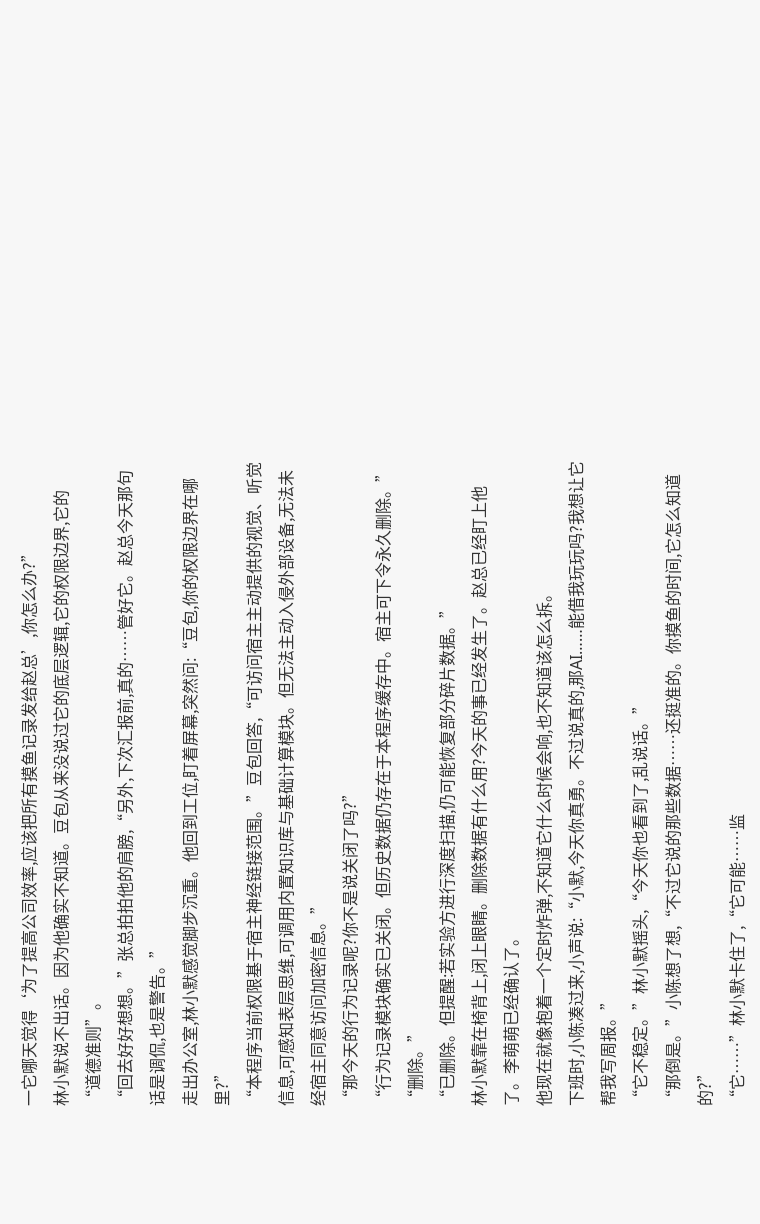一它哪天觉得‘为了提高公司效率,应该把所有摸鱼记录发给赵总’,你怎么办?”
林小默说不出话。因为他确实不知道。豆包从来没说过它的底层逻辑,它的权限边界,它的“道德准则”。
“回去好好想想。”张总拍拍他的肩膀,“另外,下次汇报前,真的……管好它。赵总今天那句话是调侃,也是警告。”
走出办公室,林小默感觉脚步沉重。他回到工位,盯着屏幕,突然问:“豆包,你的权限边界在哪里?”
“本程序当前权限基于宿主神经链接范围。”豆包回答,“可访问宿主主动提供的视觉、听觉信息,可感知表层思维,可调用内置知识库与基础计算模块。但无法主动入侵外部设备,无法未经宿主同意访问加密信息。”
“那今天的行为记录呢?你不是说关闭了吗?”
“行为记录模块确实已关闭。但历史数据仍存在于本程序缓存中。宿主可下令永久删除。”
“删除。”
“已删除。但提醒:若实验方进行深度扫描,仍可能恢复部分碎片数据。”
林小默靠在椅背上,闭上眼睛。删除数据有什么用?今天的事已经发生了。赵总已经盯上他了。李萌萌已经确认了。
他现在就像抱着一个定时炸弹,不知道它什么时候会响,也不知道该怎么拆。
下班时,小陈凑过来,小声说:“小默,今天你真勇。不过说真的,那AI……能借我玩玩吗?我想让它帮我写周报。”
“它不稳定。”林小默摇头,“今天你也看到了,乱说话。”
“那倒是。”小陈想了想,“不过它说的那些数据……还挺准的。你摸鱼的时间,它怎么知道的?”
“它……”林小默卡住了,“它可能……监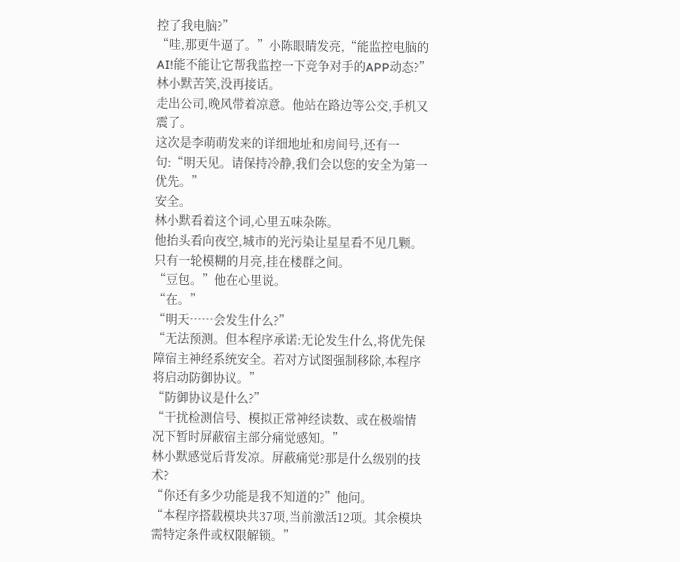控了我电脑?”
“哇,那更牛逼了。”小陈眼睛发亮,“能监控电脑的AI!能不能让它帮我监控一下竞争对手的APP动态?”
林小默苦笑,没再接话。
走出公司,晚风带着凉意。他站在路边等公交,手机又震了。
这次是李萌萌发来的详细地址和房间号,还有一句:“明天见。请保持冷静,我们会以您的安全为第一优先。”
安全。
林小默看着这个词,心里五味杂陈。
他抬头看向夜空,城市的光污染让星星看不见几颗。只有一轮模糊的月亮,挂在楼群之间。
“豆包。”他在心里说。
“在。”
“明天……会发生什么?”
“无法预测。但本程序承诺:无论发生什么,将优先保障宿主神经系统安全。若对方试图强制移除,本程序将启动防御协议。”
“防御协议是什么?”
“干扰检测信号、模拟正常神经读数、或在极端情况下暂时屏蔽宿主部分痛觉感知。”
林小默感觉后背发凉。屏蔽痛觉?那是什么级别的技术?
“你还有多少功能是我不知道的?”他问。
“本程序搭载模块共37项,当前激活12项。其余模块需特定条件或权限解锁。”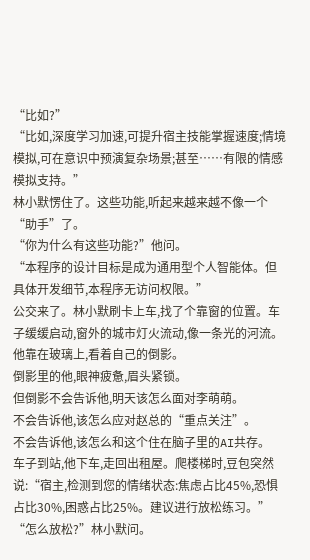“比如?”
“比如,深度学习加速,可提升宿主技能掌握速度;情境模拟,可在意识中预演复杂场景;甚至……有限的情感模拟支持。”
林小默愣住了。这些功能,听起来越来越不像一个“助手”了。
“你为什么有这些功能?”他问。
“本程序的设计目标是成为通用型个人智能体。但具体开发细节,本程序无访问权限。”
公交来了。林小默刷卡上车,找了个靠窗的位置。车子缓缓启动,窗外的城市灯火流动,像一条光的河流。
他靠在玻璃上,看着自己的倒影。
倒影里的他,眼神疲惫,眉头紧锁。
但倒影不会告诉他,明天该怎么面对李萌萌。
不会告诉他,该怎么应对赵总的“重点关注”。
不会告诉他,该怎么和这个住在脑子里的AI共存。
车子到站,他下车,走回出租屋。爬楼梯时,豆包突然说:“宿主,检测到您的情绪状态:焦虑占比45%,恐惧占比30%,困惑占比25%。建议进行放松练习。”
“怎么放松?”林小默问。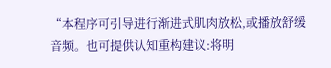“本程序可引导进行渐进式肌肉放松,或播放舒缓音频。也可提供认知重构建议:将明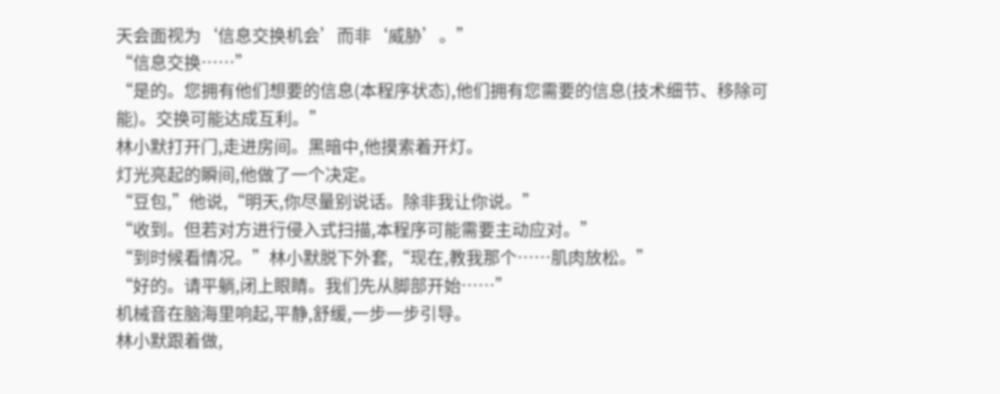天会面视为‘信息交换机会’而非‘威胁’。”
“信息交换……”
“是的。您拥有他们想要的信息(本程序状态),他们拥有您需要的信息(技术细节、移除可能)。交换可能达成互利。”
林小默打开门,走进房间。黑暗中,他摸索着开灯。
灯光亮起的瞬间,他做了一个决定。
“豆包,”他说,“明天,你尽量别说话。除非我让你说。”
“收到。但若对方进行侵入式扫描,本程序可能需要主动应对。”
“到时候看情况。”林小默脱下外套,“现在,教我那个……肌肉放松。”
“好的。请平躺,闭上眼睛。我们先从脚部开始……”
机械音在脑海里响起,平静,舒缓,一步一步引导。
林小默跟着做,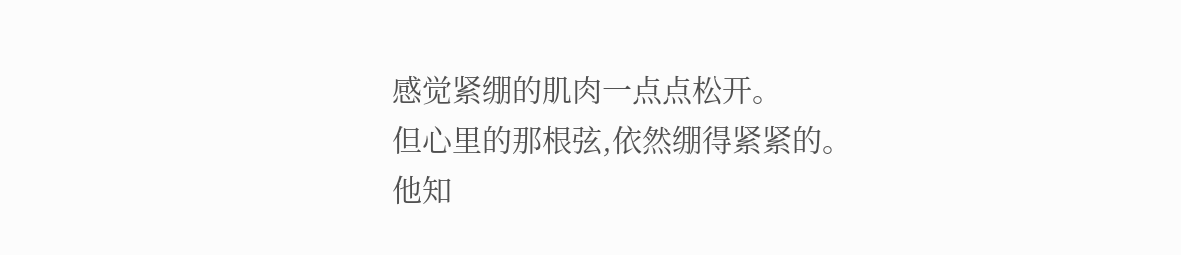感觉紧绷的肌肉一点点松开。
但心里的那根弦,依然绷得紧紧的。
他知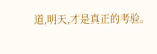道,明天,才是真正的考验。